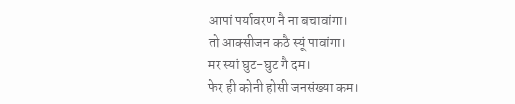आपां पर्यावरण नै ना बचावांगा।
तो आक्सीजन कठै स्यूं पावांगा।
मर स्यां घुट-घुट गै दम।
फेर ही कोनी होसी जनसंख्या कम।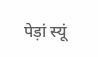पेड़ां स्यूं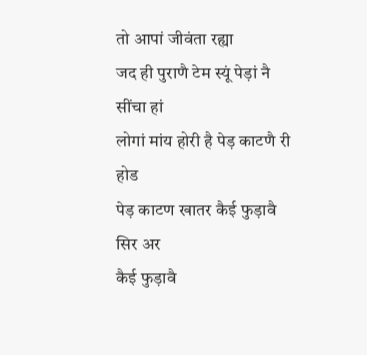तो आपां जीवंता रह्या
जद ही पुराणै टेम स्यूं पेड़ां नै सींचा हां
लोगां मांय होरी है पेड़ काटणै री होड
पेड़ काटण खातर कैई फुड़ावै सिर अर
कैई फुड़ावै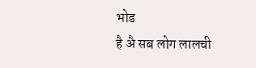भोड
है अै सब लोग लालची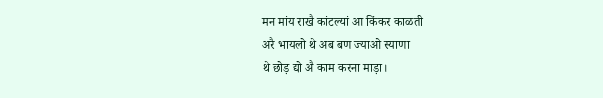मन मांय राखै कांटल्यां आ किंकर काळती
अरै भायलो थे अब बण ज्याओ स्याणा
थे छोड़ द्यो अै काम करना माड़ा।